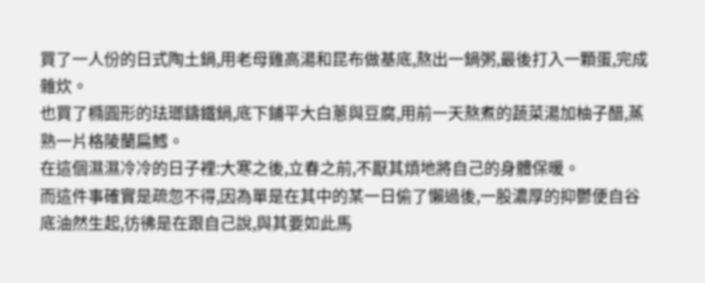買了一人份的日式陶土鍋,用老母雞高湯和昆布做基底,熬出一鍋粥,最後打入一顆蛋,完成雜炊。
也買了橢圓形的珐瑯鑄鐵鍋,底下鋪平大白蔥與豆腐,用前一天熬煮的蔬菜湯加柚子醋,蒸熟一片格陵蘭扁鱈。
在這個濕濕冷冷的日子裡:大寒之後,立春之前,不厭其煩地將自己的身體保暖。
而這件事確實是疏忽不得,因為單是在其中的某一日偷了懶過後,一股濃厚的抑鬱便自谷底油然生起,彷彿是在跟自己說,與其要如此馬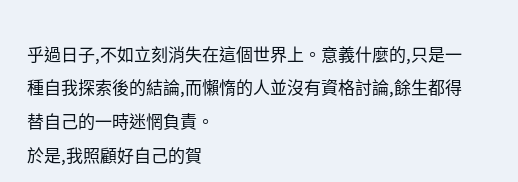乎過日子,不如立刻消失在這個世界上。意義什麼的,只是一種自我探索後的結論,而懶惰的人並沒有資格討論,餘生都得替自己的一時迷惘負責。
於是,我照顧好自己的賀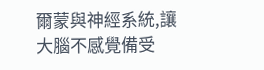爾蒙與神經系統,讓大腦不感覺備受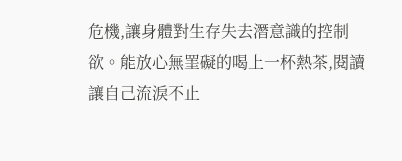危機,讓身體對生存失去潛意識的控制欲。能放心無罣礙的喝上一杯熱茶,閱讀讓自己流淚不止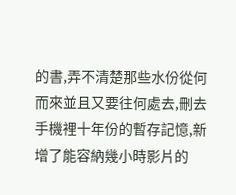的書,弄不清楚那些水份從何而來並且又要往何處去,刪去手機裡十年份的暫存記憶,新增了能容納幾小時影片的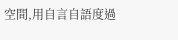空間,用自言自語度過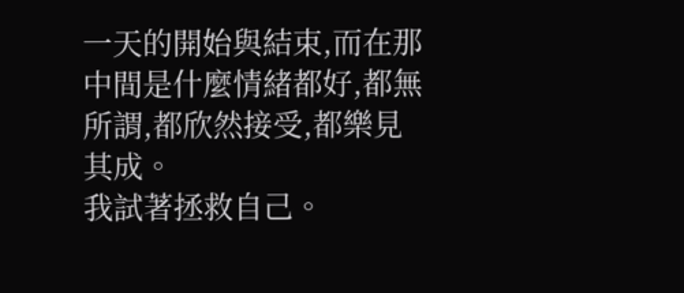一天的開始與結束,而在那中間是什麼情緒都好,都無所謂,都欣然接受,都樂見其成。
我試著拯救自己。